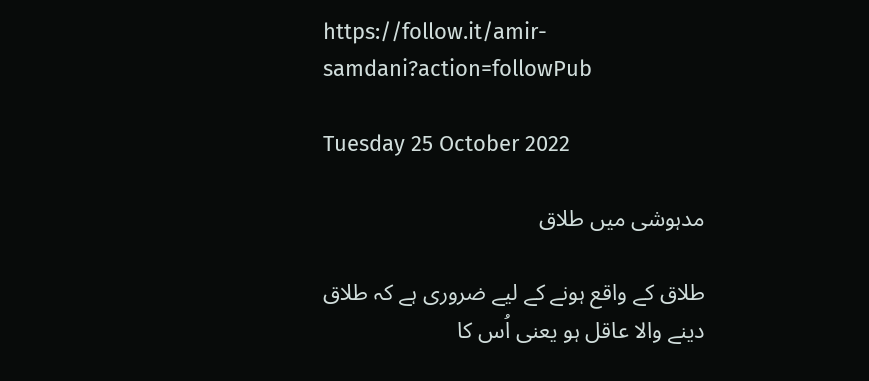https://follow.it/amir-samdani?action=followPub

Tuesday 25 October 2022

مدہوشی میں طلاق

طلاق کے واقع ہونے کے لیے ضروری ہے کہ طلاق دینے والا عاقل ہو یعنی اُس کا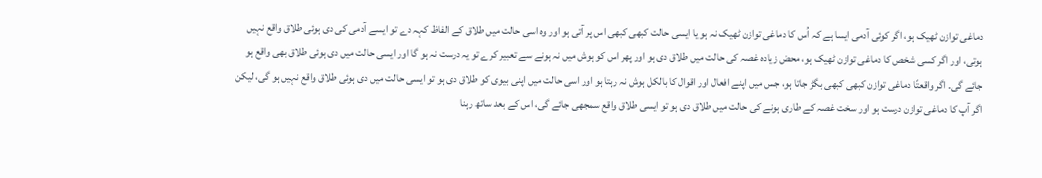دماغی توازن ٹھیک ہو، اگر کوئی آدمی ایسا ہے کہ اُس کا دماغی توازن ٹھیک نہ ہو یا ایسی حالت کبھی کبھی اس پر آتی ہو اور وہ اسی حالت میں طلاق کے الفاظ کہہ دے تو ایسے آدمی کی دی ہوئی طلاق واقع نہیں ہوتی، اور اگر کسی شخص کا دماغی توازن ٹھیک ہو، محض زیادہ غصہ کی حالت میں طلاق دی ہو اور پھر اس کو ہوش میں نہ ہونے سے تعبیر کرے تو یہ درست نہ ہو گا اور ایسی حالت میں دی ہوئی طلاق بھی واقع ہو جائے گی۔ اگر واقعتًا دماغی توازن کبھی کبھی بگڑ جاتا ہو، جس میں اپنے افعال اور اقوال کا بالکل ہوش نہ رہتا ہو اور اسی حالت میں اپنی بیوی کو طلاق دی ہو تو ایسی حالت میں دی ہوئی طلاق واقع نہیں ہو گی، لیکن اگر آپ کا دماغی توازن درست ہو اور سخت غصہ کے طاری ہونے کی حالت میں طلاق دی ہو تو ایسی طلاق واقع سمجھی جائے گی، اس کے بعد ساتھ رہنا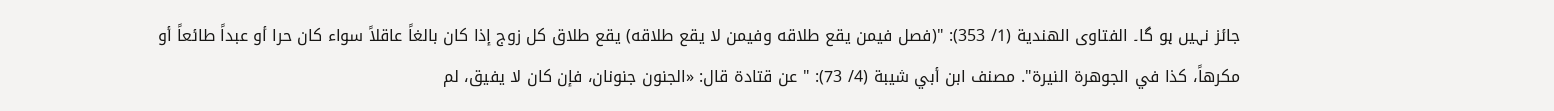جائز نہیں ہو گا۔ الفتاوى الهندية (1/ 353): "(فصل فيمن يقع طلاقه وفيمن لا يقع طلاقه) يقع طلاق كل زوج إذا كان بالغاً عاقلاً سواء كان حرا أو عبداً طائعاً أو مكرهاً، كذا في الجوهرة النيرة". مصنف ابن أبي شيبة (4/ 73): " عن قتادة قال: «الجنون جنونان، فإن كان لا يفيق، لم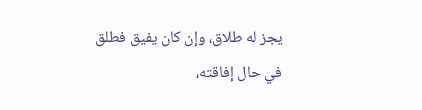يجز له طلاق، وإن كان يفيق فطلق في حال إفاقته،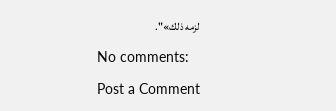لزمه ذلك»".

No comments:

Post a Comment